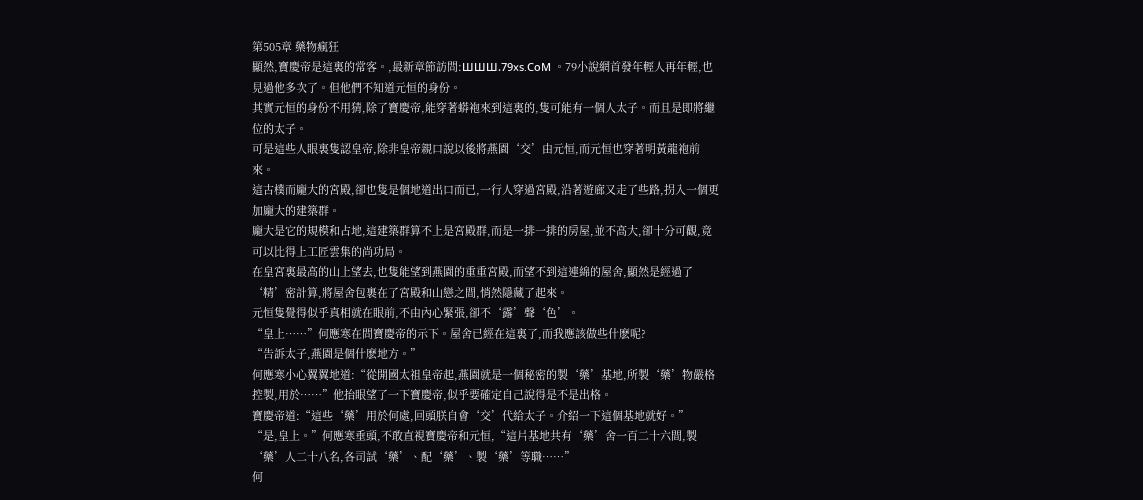第505章 藥物瘋狂
顯然,寶慶帝是這裏的常客。,最新章節訪問:ШШШ.79xs.СоМ 。79小說網首發年輕人再年輕,也見過他多次了。但他們不知道元恒的身份。
其實元恒的身份不用猜,除了寶慶帝,能穿著蟒袍來到這裏的,隻可能有一個人太子。而且是即將繼位的太子。
可是這些人眼裏隻認皇帝,除非皇帝親口說以後將燕園‘交’由元恒,而元恒也穿著明黃龍袍前來。
這古樸而龐大的宮殿,卻也隻是個地道出口而已,一行人穿過宮殿,沿著遊廊又走了些路,拐入一個更加龐大的建築群。
龐大是它的規模和占地,這建築群算不上是宮殿群,而是一排一排的房屋,並不高大,卻十分可觀,竟可以比得上工匠雲集的尚功局。
在皇宮裏最高的山上望去,也隻能望到燕園的重重宮殿,而望不到這連綿的屋舍,顯然是經過了‘精’密計算,將屋舍包裹在了宮殿和山戀之間,悄然隱藏了起來。
元恒隻覺得似乎真相就在眼前,不由內心緊張,卻不‘露’聲‘色’。
“皇上……”何應寒在問寶慶帝的示下。屋舍已經在這裏了,而我應該做些什麽呢?
“告訴太子,燕園是個什麽地方。”
何應寒小心翼翼地道:“從開國太祖皇帝起,燕園就是一個秘密的製‘藥’基地,所製‘藥’物嚴格控製,用於……”他抬眼望了一下寶慶帝,似乎要確定自己說得是不是出格。
寶慶帝道:“這些‘藥’用於何處,回頭朕自會‘交’代給太子。介紹一下這個基地就好。”
“是,皇上。”何應寒垂頭,不敢直視寶慶帝和元恒,“這片基地共有‘藥’舍一百二十六間,製‘藥’人二十八名,各司試‘藥’、配‘藥’、製‘藥’等職……”
何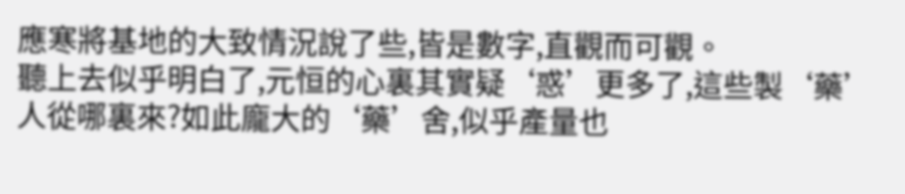應寒將基地的大致情況說了些,皆是數字,直觀而可觀。
聽上去似乎明白了,元恒的心裏其實疑‘惑’更多了,這些製‘藥’人從哪裏來?如此龐大的‘藥’舍,似乎產量也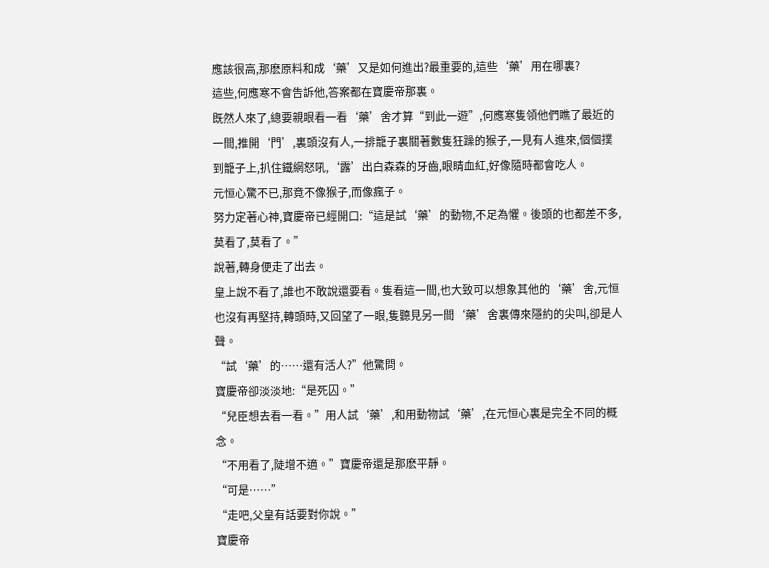應該很高,那麽原料和成‘藥’又是如何進出?最重要的,這些‘藥’用在哪裏?
這些,何應寒不會告訴他,答案都在寶慶帝那裏。
既然人來了,總要親眼看一看‘藥’舍才算“到此一遊”,何應寒隻領他們瞧了最近的一間,推開‘門’,裏頭沒有人,一排籠子裏關著數隻狂躁的猴子,一見有人進來,個個撲到籠子上,扒住鐵網怒吼,‘露’出白森森的牙齒,眼睛血紅,好像隨時都會吃人。
元恒心驚不已,那竟不像猴子,而像瘋子。
努力定著心神,寶慶帝已經開口:“這是試‘藥’的動物,不足為懼。後頭的也都差不多,莫看了,莫看了。”
說著,轉身便走了出去。
皇上說不看了,誰也不敢說還要看。隻看這一間,也大致可以想象其他的‘藥’舍,元恒也沒有再堅持,轉頭時,又回望了一眼,隻聽見另一間‘藥’舍裏傳來隱約的尖叫,卻是人聲。
“試‘藥’的……還有活人?”他驚問。
寶慶帝卻淡淡地:“是死囚。”
“兒臣想去看一看。”用人試‘藥’,和用動物試‘藥’,在元恒心裏是完全不同的概念。
“不用看了,陡增不適。”寶慶帝還是那麽平靜。
“可是……”
“走吧,父皇有話要對你說。”
寶慶帝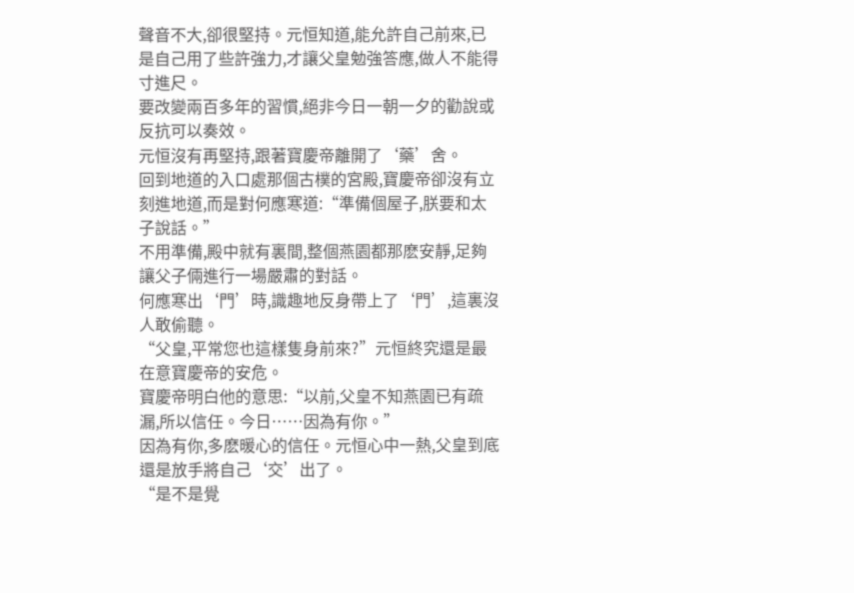聲音不大,卻很堅持。元恒知道,能允許自己前來,已是自己用了些許強力,才讓父皇勉強答應,做人不能得寸進尺。
要改變兩百多年的習慣,絕非今日一朝一夕的勸說或反抗可以奏效。
元恒沒有再堅持,跟著寶慶帝離開了‘藥’舍。
回到地道的入口處那個古樸的宮殿,寶慶帝卻沒有立刻進地道,而是對何應寒道:“準備個屋子,朕要和太子說話。”
不用準備,殿中就有裏間,整個燕園都那麽安靜,足夠讓父子倆進行一場嚴肅的對話。
何應寒出‘門’時,識趣地反身帶上了‘門’,這裏沒人敢偷聽。
“父皇,平常您也這樣隻身前來?”元恒終究還是最在意寶慶帝的安危。
寶慶帝明白他的意思:“以前,父皇不知燕園已有疏漏,所以信任。今日……因為有你。”
因為有你,多麽暖心的信任。元恒心中一熱,父皇到底還是放手將自己‘交’出了。
“是不是覺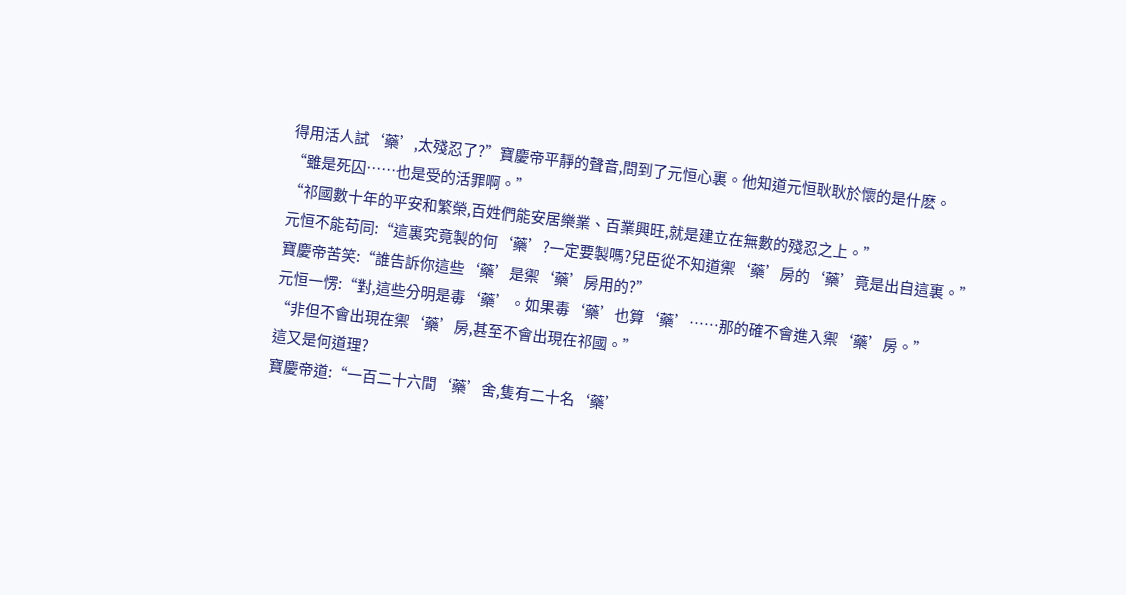得用活人試‘藥’,太殘忍了?”寶慶帝平靜的聲音,問到了元恒心裏。他知道元恒耿耿於懷的是什麽。
“雖是死囚……也是受的活罪啊。”
“祁國數十年的平安和繁榮,百姓們能安居樂業、百業興旺,就是建立在無數的殘忍之上。”
元恒不能苟同:“這裏究竟製的何‘藥’?一定要製嗎?兒臣從不知道禦‘藥’房的‘藥’竟是出自這裏。”
寶慶帝苦笑:“誰告訴你這些‘藥’是禦‘藥’房用的?”
元恒一愣:“對,這些分明是毒‘藥’。如果毒‘藥’也算‘藥’……那的確不會進入禦‘藥’房。”
“非但不會出現在禦‘藥’房,甚至不會出現在祁國。”
這又是何道理?
寶慶帝道:“一百二十六間‘藥’舍,隻有二十名‘藥’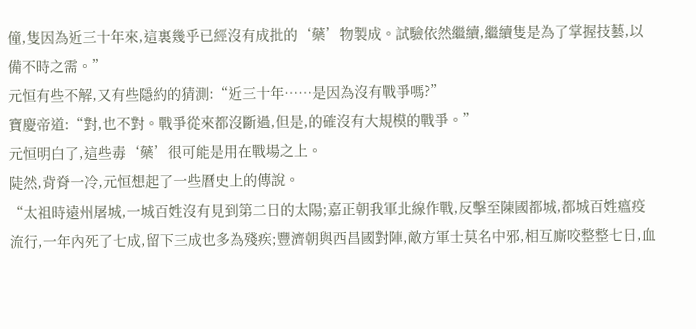僮,隻因為近三十年來,這裏幾乎已經沒有成批的‘藥’物製成。試驗依然繼續,繼續隻是為了掌握技藝,以備不時之需。”
元恒有些不解,又有些隱約的猜測:“近三十年……是因為沒有戰爭嗎?”
寶慶帝道:“對,也不對。戰爭從來都沒斷過,但是,的確沒有大規模的戰爭。”
元恒明白了,這些毒‘藥’很可能是用在戰場之上。
陡然,背脊一冷,元恒想起了一些曆史上的傳說。
“太祖時遠州屠城,一城百姓沒有見到第二日的太陽;嘉正朝我軍北線作戰,反擊至陳國都城,都城百姓瘟疫流行,一年內死了七成,留下三成也多為殘疾;豐濟朝與西昌國對陣,敵方軍士莫名中邪,相互廝咬整整七日,血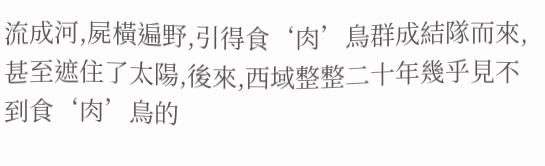流成河,屍橫遍野,引得食‘肉’鳥群成結隊而來,甚至遮住了太陽,後來,西域整整二十年幾乎見不到食‘肉’鳥的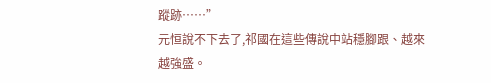蹤跡……”
元恒說不下去了,祁國在這些傳說中站穩腳跟、越來越強盛。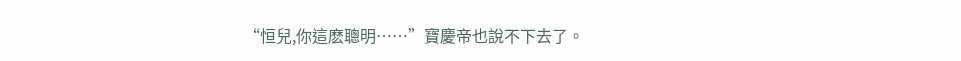“恒兒,你這麽聰明……”寶慶帝也說不下去了。